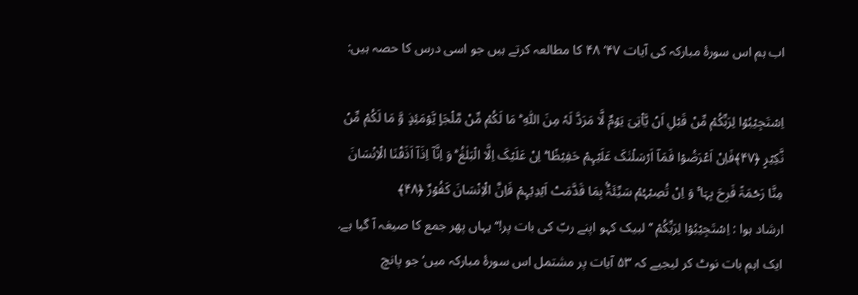اب ہم اس سورۂ مبارکہ کی آیات ۴۷‘ ۴۸ کا مطالعہ کرتے ہیں جو اسی درس کا حصہ ہیں:

اِسۡتَجِیۡبُوۡا لِرَبِّکُمۡ مِّنۡ قَبۡلِ اَنۡ یَّاۡتِیَ یَوۡمٌ لَّا مَرَدَّ لَہٗ مِنَ اللّٰہِ ؕ مَا لَکُمۡ مِّنۡ مَّلۡجَاٍ یَّوۡمَئِذٍ وَّ مَا لَکُمۡ مِّنۡ نَّکِیۡرٍ ﴿۴۷﴾فَاِنۡ اَعۡرَضُوۡا فَمَاۤ اَرۡسَلۡنٰکَ عَلَیۡہِمۡ حَفِیۡظًا ؕ اِنۡ عَلَیۡکَ اِلَّا الۡبَلٰغُ ؕ وَ اِنَّاۤ اِذَاۤ اَذَقۡنَا الۡاِنۡسَانَ مِنَّا رَحۡمَۃً فَرِحَ بِہَا ۚ وَ اِنۡ تُصِبۡہُمۡ سَیِّئَۃٌۢ بِمَا قَدَّمَتۡ اَیۡدِیۡہِمۡ فَاِنَّ الۡاِنۡسَانَ کَفُوۡرٌ ﴿۴۸﴾
ارشاد ہوا : اِسۡتَجِیۡبُوۡا لِرَبِّکُمۡ ’’لبیک کہو اپنے ربّ کی بات پر!‘‘ یہاں پھر جمع کا صیغہ آ گیا ہے. ایک اہم بات نوٹ کر لیجیے کہ ۵۳ آیات پر مشتمل اس سورۂ مبارکہ میں‘ جو پانچ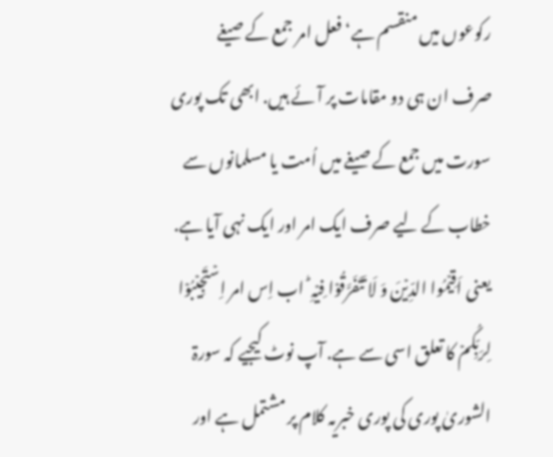رکوعوں میں منقسم ہے‘ فعل امر جمع کے صیغے صرف ان ہی دو مقامات پر آئے ہیں. ابھی تک پوری سورت میں جمع کے صیغے میں اُمت یا مسلمانوں سے خطاب کے لیے صرف ایک امر اور ایک نہی آیا ہے. یعنی اَقِیۡمُوا الدِّیۡنَ وَ لَا تَتَفَرَّقُوۡا فِیۡہِ ؕ اب اِس امر اِسۡتَجِیۡبُوۡا لِرَبِّکُمۡ کا تعلق اسی سے ہے. آپ نوٹ کیجیے کہ سورۃ الشوریٰ پوری کی پوری خبریہ کلام پر مشتمل ہے اور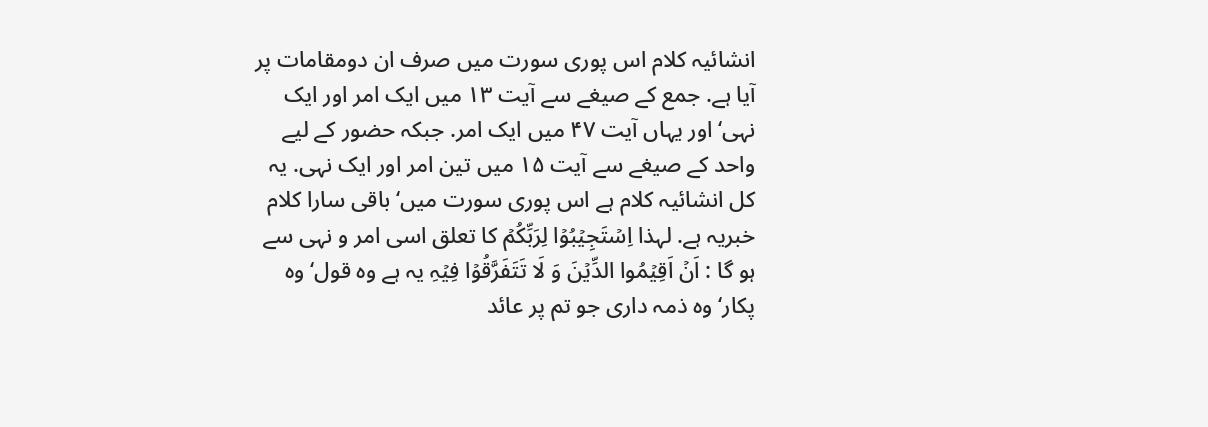انشائیہ کلام اس پوری سورت میں صرف ان دومقامات پر آیا ہے. جمع کے صیغے سے آیت ۱۳ میں ایک امر اور ایک نہی‘ اور یہاں آیت ۴۷ میں ایک امر. جبکہ حضور کے لیے واحد کے صیغے سے آیت ۱۵ میں تین امر اور ایک نہی. یہ کل انشائیہ کلام ہے اس پوری سورت میں‘ باقی سارا کلام خبریہ ہے. لہذا اِسۡتَجِیۡبُوۡا لِرَبِّکُمۡ کا تعلق اسی امر و نہی سے ہو گا : اَنۡ اَقِیۡمُوا الدِّیۡنَ وَ لَا تَتَفَرَّقُوۡا فِیۡہِ یہ ہے وہ قول‘ وہ پکار‘ وہ ذمہ داری جو تم پر عائد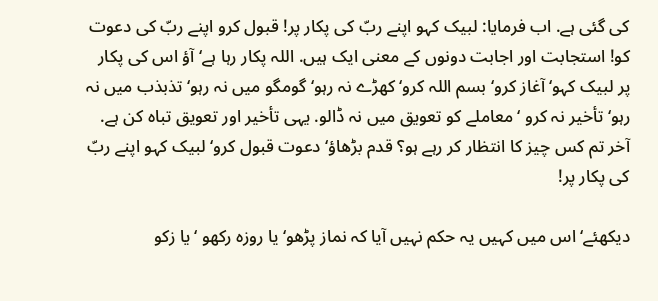کی گئی ہے. اب فرمایا: لبیک کہو اپنے ربّ کی پکار پر! قبول کرو اپنے ربّ کی دعوت کو! استجابت اور اجابت دونوں کے معنی ایک ہیں. اللہ پکار رہا ہے‘ آؤ اس کی پکار پر لبیک کہو‘ آغاز کرو‘ بسم اللہ کرو‘ کھڑے نہ رہو‘ گومگو میں نہ رہو‘ تذبذب میں نہ رہو‘ تأخیر نہ کرو ‘معاملے کو تعویق میں نہ ڈالو. یہی تأخیر اور تعویق تباہ کن ہے. آخر تم کس چیز کا انتظار کر رہے ہو؟ قدم بڑھاؤ‘ دعوت قبول کرو‘ لبیک کہو اپنے ربّ کی پکار پر!

دیکھئے‘ اس میں کہیں یہ حکم نہیں آیا کہ نماز پڑھو‘ یا روزہ رکھو ‘یا زکو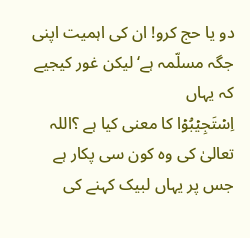دو یا حج کرو! ان کی اہمیت اپنی جگہ مسلّمہ ہے‘ لیکن غور کیجیے کہ یہاں
اِسۡتَجِیۡبُوۡا کا معنی کیا ہے ؟اللہ تعالیٰ کی وہ کون سی پکار ہے جس پر یہاں لبیک کہنے کی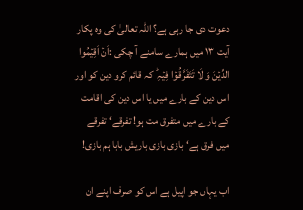دعوت دی جا رہی ہے؟ اللہ تعالیٰ کی وہ پکار آیت ۱۳ میں ہمارے سامنے آ چکی :اَنۡ اَقِیۡمُوا الدِّیۡنَ وَ لَا تَتَفَرَّقُوۡا فِیۡہِ ؕ کہ قائم کرو دین کو اور اس دین کے بارے میں یا اس دین کی اقامت کے بارے میں متفرق مت ہو! تفرقے‘ تفرقے میں فرق ہے‘ بازی بازی باریش بابا ہم بازی!

اب یہاں جو اپیل ہے اس کو صرف اپنے ان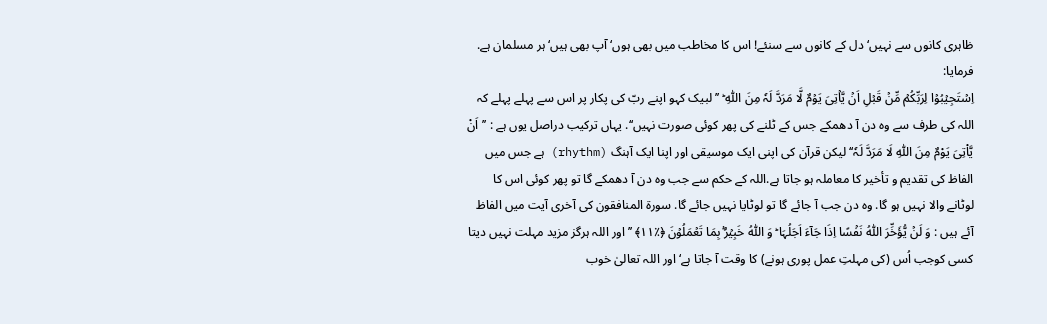ظاہری کانوں سے نہیں‘ دل کے کانوں سے سنئے! اس کا مخاطب میں بھی ہوں‘ آپ بھی ہیں‘ ہر مسلمان ہے. فرمایا:
اِسۡتَجِیۡبُوۡا لِرَبِّکُمۡ مِّنۡ قَبۡلِ اَنۡ یَّاۡتِیَ یَوۡمٌ لَّا مَرَدَّ لَہٗ مِنَ اللّٰہِ ؕ ’’لبیک کہو اپنے ربّ کی پکار پر اس سے پہلے پہلے کہ اللہ کی طرف سے وہ دن آ دھمکے جس کے ٹلنے کی پھر کوئی صورت نہیں‘‘. یہاں ترکیب دراصل یوں ہے : ’’اَنْ یَّاْتِیَ یَوْمٌ مِنَ اللّٰہِ لَا مَرَدَّ لَہٗ‘‘ لیکن قرآن کی اپنی ایک موسیقی اور اپنا ایک آہنگ (rhythm) ہے جس میں الفاظ کی تقدیم و تأخیر کا معاملہ ہو جاتا ہے.اللہ کے حکم سے جب وہ دن آ دھمکے گا تو پھر کوئی اس کا لوٹانے والا نہیں ہو گا. وہ دن جب آ جائے گا تو لوٹایا نہیں جائے گا. سورۃ المنافقون کی آخری آیت میں الفاظ آئے ہیں : وَ لَنۡ یُّؤَخِّرَ اللّٰہُ نَفۡسًا اِذَا جَآءَ اَجَلُہَا ؕ وَ اللّٰہُ خَبِیۡرٌۢ بِمَا تَعۡمَلُوۡنَ ﴿٪۱۱﴾ ’’اور اللہ ہرگز مزید مہلت نہیں دیتا کسی کوجب اُس (کی مہلتِ عمل پوری ہونے) کا وقت آ جاتا ہے‘ اور اللہ تعالیٰ خوب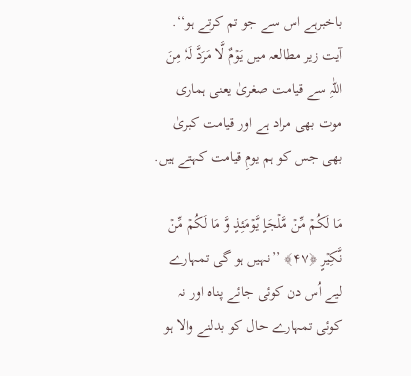باخبرہے اس سے جو تم کرتے ہو‘‘. آیت زیر مطالعہ میں یَوۡمٌ لَّا مَرَدَّ لَہٗ مِنَ اللّٰہِ سے قیامت صغریٰ یعنی ہماری موت بھی مراد ہے اور قیامت کبریٰ بھی جس کو ہم یومِ قیامت کہتے ہیں.

مَا لَکُمۡ مِّنۡ مَّلۡجَاٍ یَّوۡمَئِذٍ وَّ مَا لَکُمۡ مِّنۡ نَّکِیۡرٍ ﴿۴۷﴾ ’’نہیں ہو گی تمہارے لیے اُس دن کوئی جائے پناہ اور نہ کوئی تمہارے حال کو بدلنے والا ہو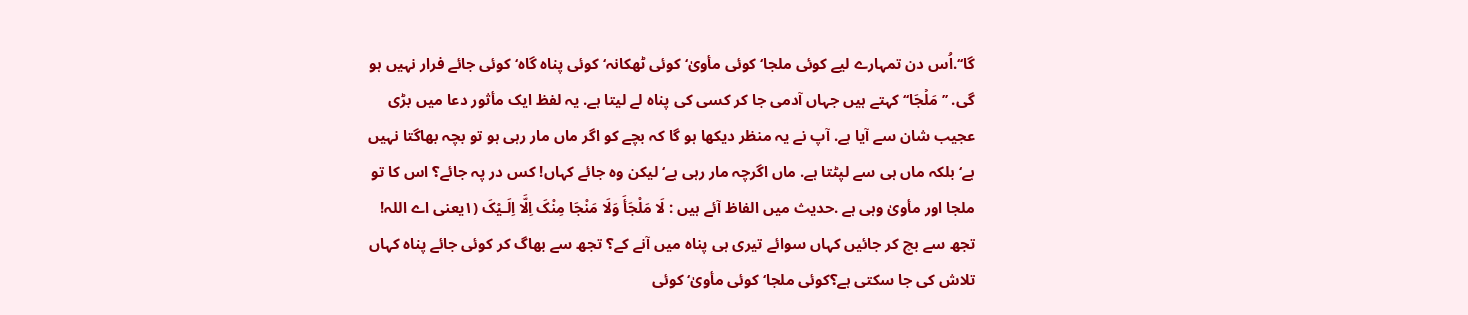گا‘‘.اُس دن تمہارے لیے کوئی ملجا‘ کوئی مأویٰ‘ کوئی ٹھکانہ‘ کوئی پناہ گاہ‘ کوئی جائے فرار نہیں ہو گی. ’’مَلۡجَا‘‘ کہتے ہیں جہاں آدمی جا کر کسی کی پناہ لے لیتا ہے. یہ لفظ ایک مأثور دعا میں بڑی عجیب شان سے آیا ہے. آپ نے یہ منظر دیکھا ہو گا کہ بچے کو اگر ماں مار رہی ہو تو بچہ بھاگتا نہیں ہے‘ بلکہ ماں ہی سے لپٹتا ہے. ماں اگرچہ مار رہی ہے‘ لیکن وہ جائے کہاں! کس در پہ جائے؟ اس کا تو ملجا اور مأویٰ وہی ہے .حدیث میں الفاظ آئے ہیں : لَا مَلْجَأَ وَلَا مَنْجَا مِنْکَ اِلَّا اِلَـیْکَ (۱یعنی اے اللہ! تجھ سے بچ کر جائیں کہاں سوائے تیری ہی پناہ میں آنے کے؟ تجھ سے بھاگ کر کوئی جائے پناہ کہاں تلاش کی جا سکتی ہے؟کوئی ملجا‘ کوئی مأویٰ‘ کوئی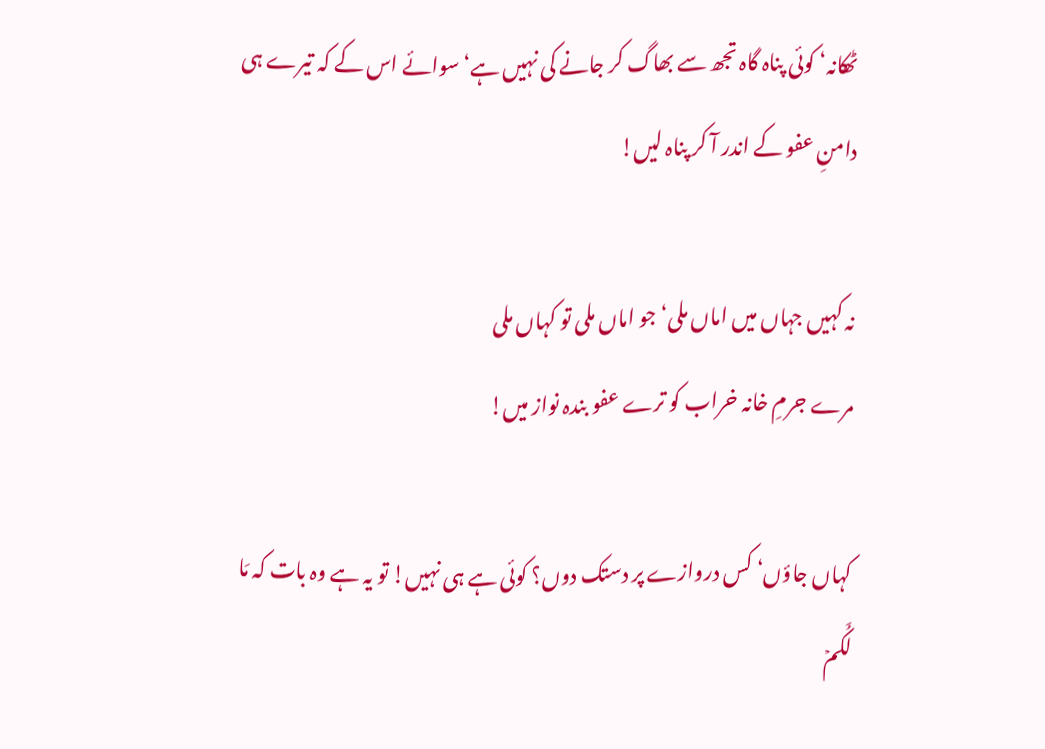ٹھکانہ‘ کوئی پناہ گاہ تجھ سے بھاگ کر جانے کی نہیں ہے‘ سوائے اس کے کہ تیرے ہی دامنِ عفو کے اندر آ کر پناہ لیں!

نہ کہیں جہاں میں اماں ملی‘ جو اماں ملی تو کہاں ملی
مرے جرمِ خانہ خراب کو ترے عفو بندہ نواز میں!

کہاں جاؤں‘ کس دروازے پر دستک دوں؟ کوئی ہے ہی نہیں! تو یہ ہے وہ بات کہ مَا لَکُمۡ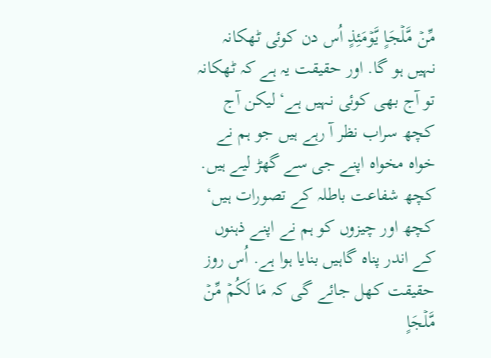مِّنۡ مَّلۡجَاٍ یَّوۡمَئِذٍ اُس دن کوئی ٹھکانہ نہیں ہو گا. اور حقیقت یہ ہے کہ ٹھکانہ تو آج بھی کوئی نہیں ہے‘ لیکن آج کچھ سراب نظر آ رہے ہیں جو ہم نے خواہ مخواہ اپنے جی سے گھڑ لیے ہیں. کچھ شفاعت باطلہ کے تصورات ہیں‘ کچھ اور چیزوں کو ہم نے اپنے ذہنوں کے اندر پناہ گاہیں بنایا ہوا ہے. اُس روز حقیقت کھل جائے گی کہ مَا لَکُمۡ مِّنۡ مَّلۡجَاٍ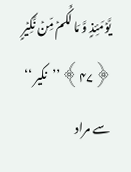یَّوۡمَئِذٍ وَّ مَا لَکُمۡ مِّنۡ نَّکِیۡرٍ ﴿۴۷﴾ ’’نکیر ‘‘ سے مراد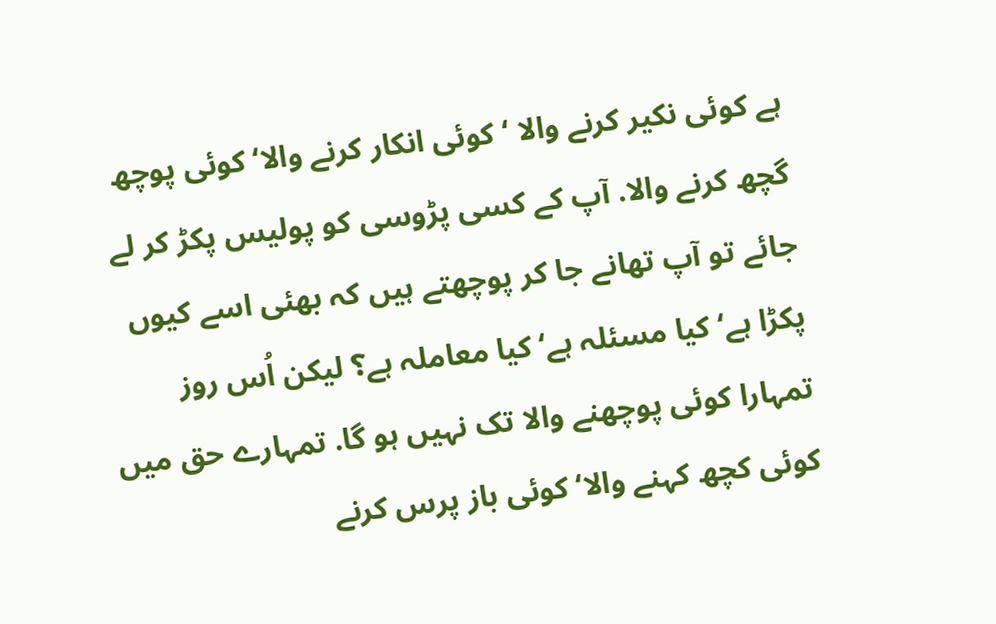ہے کوئی نکیر کرنے والا ‘کوئی انکار کرنے والا‘ کوئی پوچھ گچھ کرنے والا. آپ کے کسی پڑوسی کو پولیس پکڑ کر لے جائے تو آپ تھانے جا کر پوچھتے ہیں کہ بھئی اسے کیوں پکڑا ہے‘ کیا مسئلہ ہے‘ کیا معاملہ ہے؟ لیکن اُس روز تمہارا کوئی پوچھنے والا تک نہیں ہو گا. تمہارے حق میں کوئی کچھ کہنے والا‘ کوئی باز پرس کرنے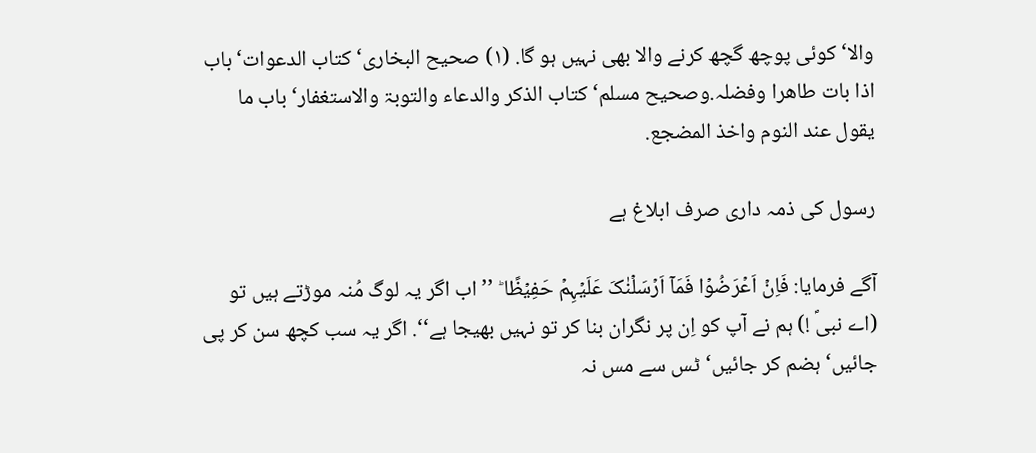والا‘ کوئی پوچھ گچھ کرنے والا بھی نہیں ہو گا. (۱) صحیح البخاری‘ کتاب الدعوات‘ باب اذا بات طاھرا وفضلہ.وصحیح مسلم‘ کتاب الذکر والدعاء والتوبۃ والاستغفار‘ باب ما یقول عند النوم واخذ المضجع.

رسول کی ذمہ داری صرف ابلاغ ہے

آگے فرمایا: فَاِنۡ اَعۡرَضُوۡا فَمَاۤ اَرۡسَلۡنٰکَ عَلَیۡہِمۡ حَفِیۡظًا ؕ ’’اب اگر یہ لوگ مُنہ موڑتے ہیں تو (اے نبیؐ !) ہم نے آپ کو اِن پر نگران بنا کر تو نہیں بھیجا ہے‘‘. اگر یہ سب کچھ سن کر پی جائیں‘ ہضم کر جائیں‘ ٹس سے مس نہ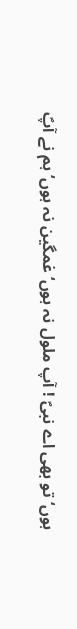ہوں‘ تو بھی اے نبیؐ ! آپ ملول نہ ہوں‘ غمگین نہ ہوں‘ ہم نے آپؐ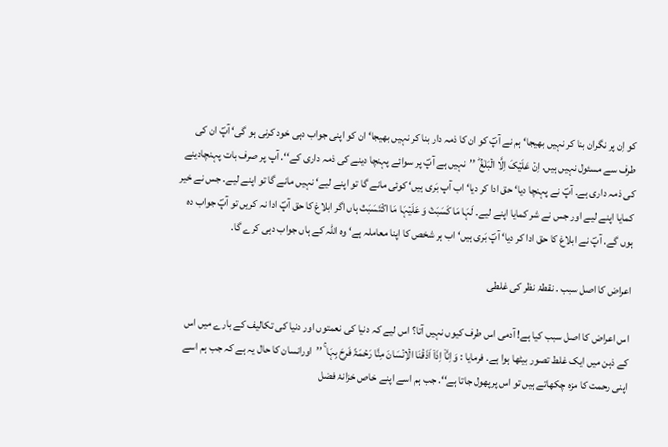کو اِن پر نگران بنا کر نہیں بھیجا‘ ہم نے آپؐ کو ان کا ذمہ دار بنا کر نہیں بھیجا‘ ان کو اپنی جواب دہی خود کرنی ہو گی‘ آپؐ ان کی طرف سے مسئول نہیں ہیں. اِنۡ عَلَیۡکَ اِلَّا الۡبَلٰغُ ؕ ’’نہیں ہے آپؐ پر سوائے پہنچا دینے کی ذمہ داری کے‘‘. آپ پر صرف بات پہنچادینے کی ذمہ داری ہے. آپؐ نے پہنچا دیا‘ حق ادا کر دیا‘ اب آپ بَری ہیں‘ کوئی مانے گا تو اپنے لیے‘ نہیں مانے گا تو اپنے لیے. جس نے خیر کمایا اپنے لیے اور جس نے شر کمایا اپنے لیے. لَہَا مَا کَسَبَتۡ وَ عَلَیۡہَا مَا اکۡتَسَبَتۡ ہاں اگر ابلاغ کا حق آپؐ ادا نہ کریں تو آپؐ جواب دہ ہوں گے. آپؐ نے ابلاغ کا حق ادا کر دیا‘ آپؐ بَری ہیں‘ اب ہر شخص کا اپنا معاملہ ہے‘ وہ اللہ کے ہاں جواب دہی کرے گا.

اعراض کا اصل سبب . نقطۂ نظر کی غلطی

اس اعراض کا اصل سبب کیا ہے! آدمی اس طرف کیوں نہیں آتا؟ اس لیے کہ دنیا کی نعمتوں اور دنیا کی تکالیف کے بارے میں اس کے ذہن میں ایک غلط تصور بیٹھا ہوا ہے. فرمایا : وَ اِنَّاۤ اِذَاۤ اَذَقۡنَا الۡاِنۡسَانَ مِنَّا رَحۡمَۃً فَرِحَ بِہَا ۚ ’’اورانسان کا حال یہ ہے کہ جب ہم اسے اپنی رحمت کا مزہ چکھاتے ہیں تو اس پرپھول جاتا ہے‘‘. جب ہم اسے اپنے خاص خزانۂ فضل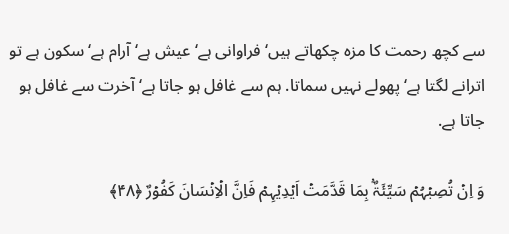سے کچھ رحمت کا مزہ چکھاتے ہیں‘ فراوانی ہے‘ عیش ہے‘ آرام ہے‘ سکون ہے تو اترانے لگتا ہے‘ پھولے نہیں سماتا. ہم سے غافل ہو جاتا ہے‘ آخرت سے غافل ہو جاتا ہے.

وَ اِنۡ تُصِبۡہُمۡ سَیِّئَۃٌۢ بِمَا قَدَّمَتۡ اَیۡدِیۡہِمۡ فَاِنَّ الۡاِنۡسَانَ کَفُوۡرٌ ﴿۴۸﴾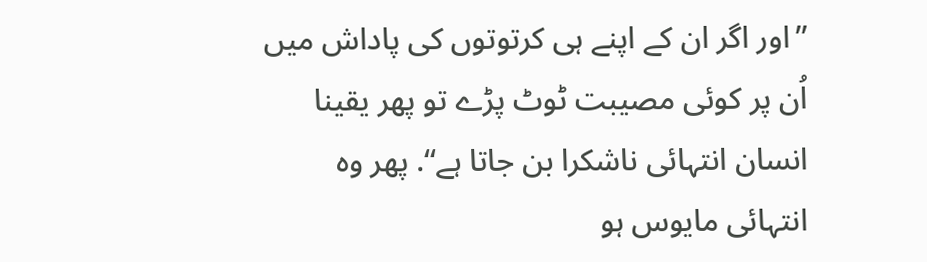’’اور اگر ان کے اپنے ہی کرتوتوں کی پاداش میں اُن پر کوئی مصیبت ٹوٹ پڑے تو پھر یقینا انسان انتہائی ناشکرا بن جاتا ہے‘‘. پھر وہ انتہائی مایوس ہو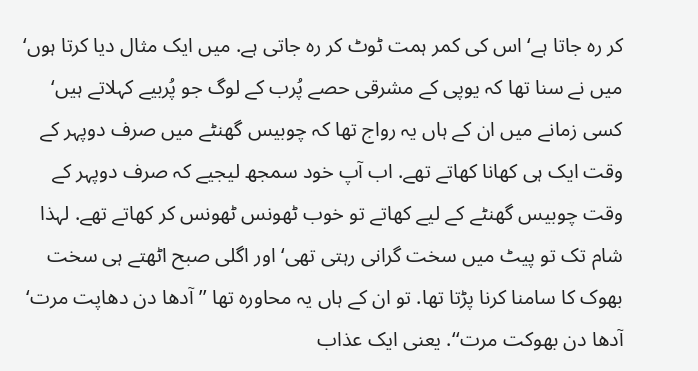کر رہ جاتا ہے‘ اس کی کمر ہمت ٹوٹ کر رہ جاتی ہے. میں ایک مثال دیا کرتا ہوں‘ میں نے سنا تھا کہ یوپی کے مشرقی حصے پُرب کے لوگ جو پُربیے کہلاتے ہیں‘ کسی زمانے میں ان کے ہاں یہ رواج تھا کہ چوبیس گھنٹے میں صرف دوپہر کے وقت ایک ہی کھانا کھاتے تھے. اب آپ خود سمجھ لیجیے کہ صرف دوپہر کے وقت چوبیس گھنٹے کے لیے کھاتے تو خوب ٹھونس ٹھونس کر کھاتے تھے. لہذا شام تک تو پیٹ میں سخت گرانی رہتی تھی‘ اور اگلی صبح اٹھتے ہی سخت بھوک کا سامنا کرنا پڑتا تھا. تو ان کے ہاں یہ محاورہ تھا ’’ آدھا دن دھاپت مرت‘ آدھا دن بھوکت مرت‘‘. یعنی ایک عذاب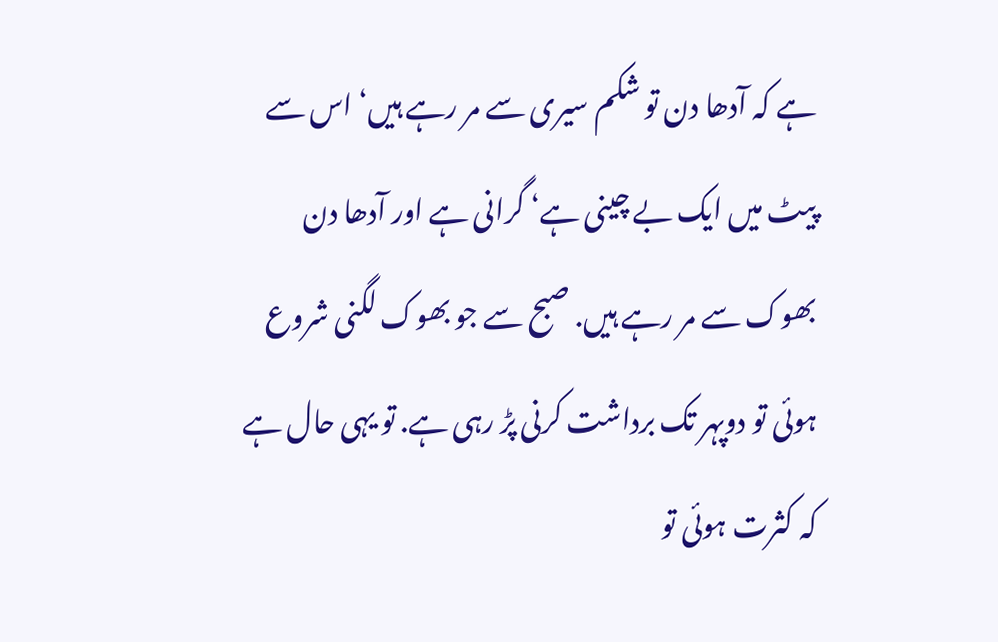ہے کہ آدھا دن تو شکم سیری سے مر رہے ہیں‘ اس سے پیٹ میں ایک بے چینی ہے‘ گرانی ہے اور آدھا دن بھوک سے مر رہے ہیں. صبح سے جو بھوک لگنی شروع ہوئی تو دوپہر تک برداشت کرنی پڑ رہی ہے. تو یہی حال ہے کہ کثرت ہوئی تو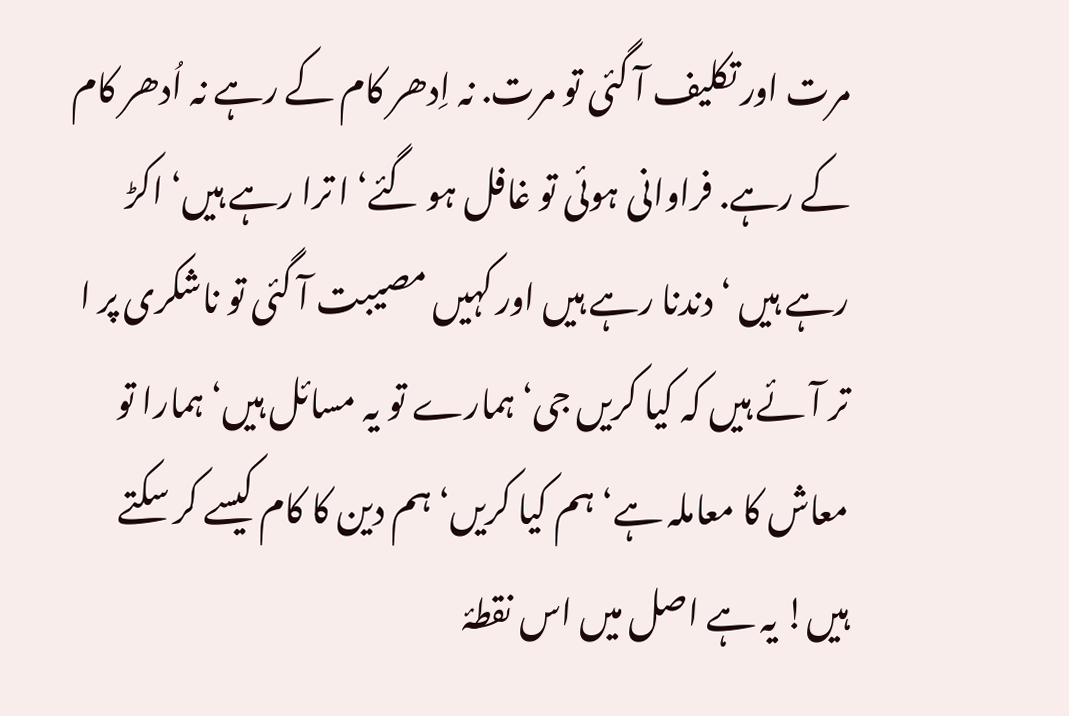مرت اور تکلیف آ گئی تو مرت. نہ اِدھر کام کے رہے نہ اُدھر کام کے رہے. فراوانی ہوئی تو غافل ہو گئے‘ ا ترا رہے ہیں‘ اکڑ رہے ہیں ‘ دندنا رہے ہیں اور کہیں مصیبت آ گئی تو ناشکری پر ا تر آئے ہیں کہ کیا کریں جی‘ ہمارے تو یہ مسائل ہیں‘ ہمارا تو معاش کا معاملہ ہے‘ ہم کیا کریں‘ ہم دین کا کام کیسے کر سکتے ہیں! یہ ہے اصل میں اس نقطۂ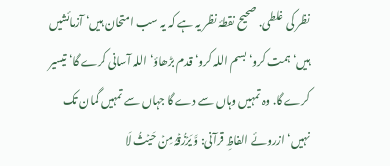نظر کی غلطی. صحیح نقطۂ نظر یہ ہے کہ یہ سب امتحان ہیں‘ آزمائشیں ہیں‘ ہمت کرو‘ بسم اللہ کرو‘ قدم بڑھاؤ‘ اللہ آسانی کرے گا‘ تیسیر کرے گا. وہ تمہیں وہاں سے دے گا جہاں سے تمہیں گمان تک نہیں‘ ازروئے الفاظِ قرآنی: وَّ یَرۡزُقۡہُ مِنۡ حَیۡثُ لَا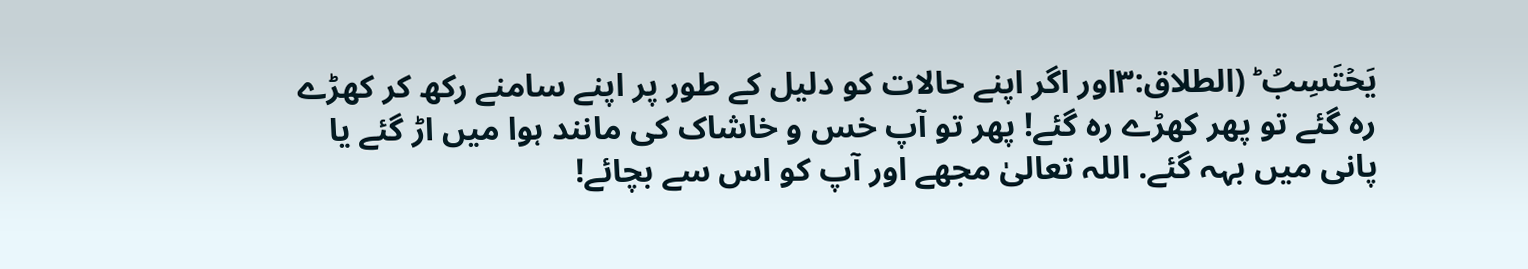یَحۡتَسِبُ ؕ (الطلاق:۳اور اگر اپنے حالات کو دلیل کے طور پر اپنے سامنے رکھ کر کھڑے رہ گئے تو پھر کھڑے رہ گئے! پھر تو آپ خس و خاشاک کی مانند ہوا میں اڑ گئے یا پانی میں بہہ گئے. اللہ تعالیٰ مجھے اور آپ کو اس سے بچائے!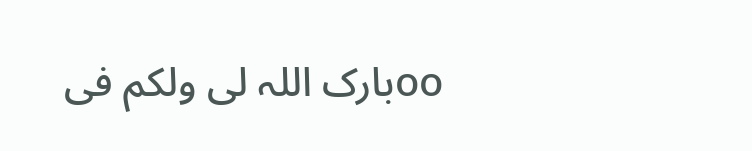ooبارک اللہ لی ولکم فی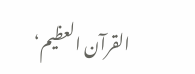القرآن العظیم‘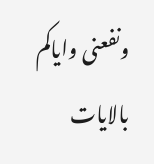ونفعنی وایاکم بالایات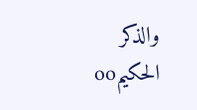والذکر الحکیمoo